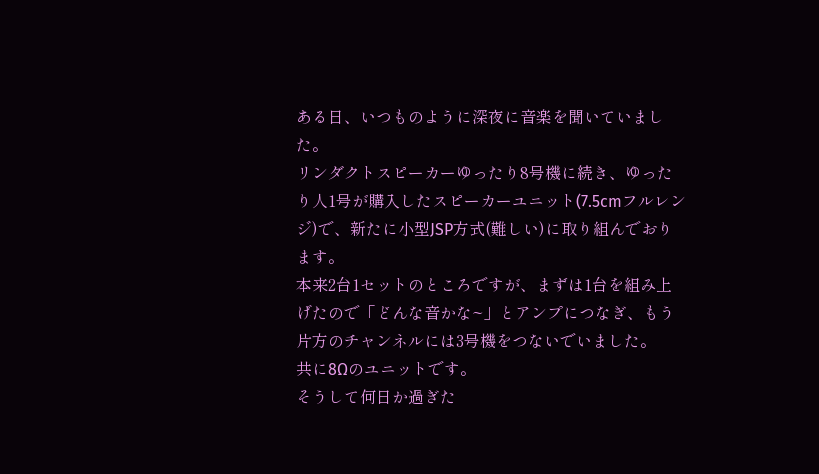ある日、いつものように深夜に音楽を聞いていました。
リンダクトスピーカーゆったり8号機に続き、ゆったり人1号が購入したスピーカーユニット(7.5cmフルレンジ)で、新たに小型JSP方式(難しい)に取り組んでおります。
本来2台1セットのところですが、まずは1台を組み上げたので「どんな音かな~」とアンプにつなぎ、もう片方のチャンネルには3号機をつないでいました。
共に8Ωのユニットです。
そうして何日か過ぎた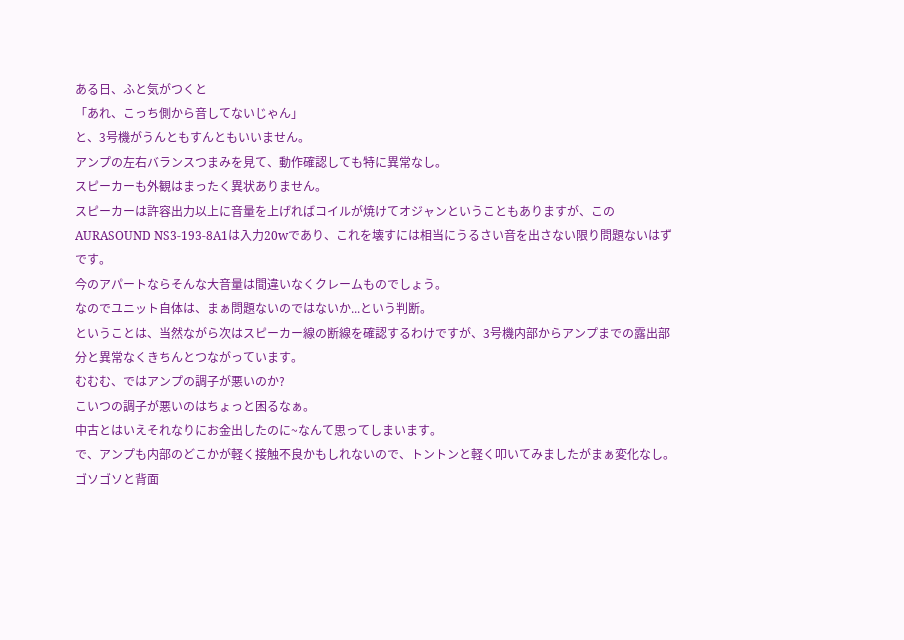ある日、ふと気がつくと
「あれ、こっち側から音してないじゃん」
と、3号機がうんともすんともいいません。
アンプの左右バランスつまみを見て、動作確認しても特に異常なし。
スピーカーも外観はまったく異状ありません。
スピーカーは許容出力以上に音量を上げればコイルが焼けてオジャンということもありますが、このAURASOUND NS3-193-8A1は入力20wであり、これを壊すには相当にうるさい音を出さない限り問題ないはずです。
今のアパートならそんな大音量は間違いなくクレームものでしょう。
なのでユニット自体は、まぁ問題ないのではないか...という判断。
ということは、当然ながら次はスピーカー線の断線を確認するわけですが、3号機内部からアンプまでの露出部分と異常なくきちんとつながっています。
むむむ、ではアンプの調子が悪いのか?
こいつの調子が悪いのはちょっと困るなぁ。
中古とはいえそれなりにお金出したのに~なんて思ってしまいます。
で、アンプも内部のどこかが軽く接触不良かもしれないので、トントンと軽く叩いてみましたがまぁ変化なし。
ゴソゴソと背面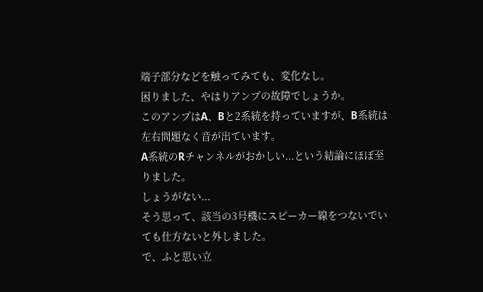端子部分などを触ってみても、変化なし。
困りました、やはりアンプの故障でしょうか。
このアンプはA、Bと2系統を持っていますが、B系統は左右問題なく音が出ています。
A系統のRチャンネルがおかしい...という結論にほぼ至りました。
しょうがない...
そう思って、該当の3号機にスピーカー線をつないでいても仕方ないと外しました。
で、ふと思い立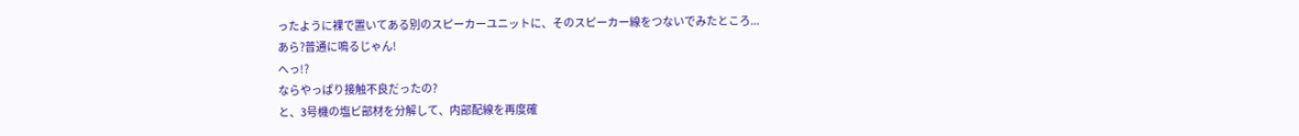ったように裸で置いてある別のスピーカーユニットに、そのスピーカー線をつないでみたところ...
あら?普通に鳴るじゃん!
へっ!?
ならやっぱり接触不良だったの?
と、3号機の塩ビ部材を分解して、内部配線を再度確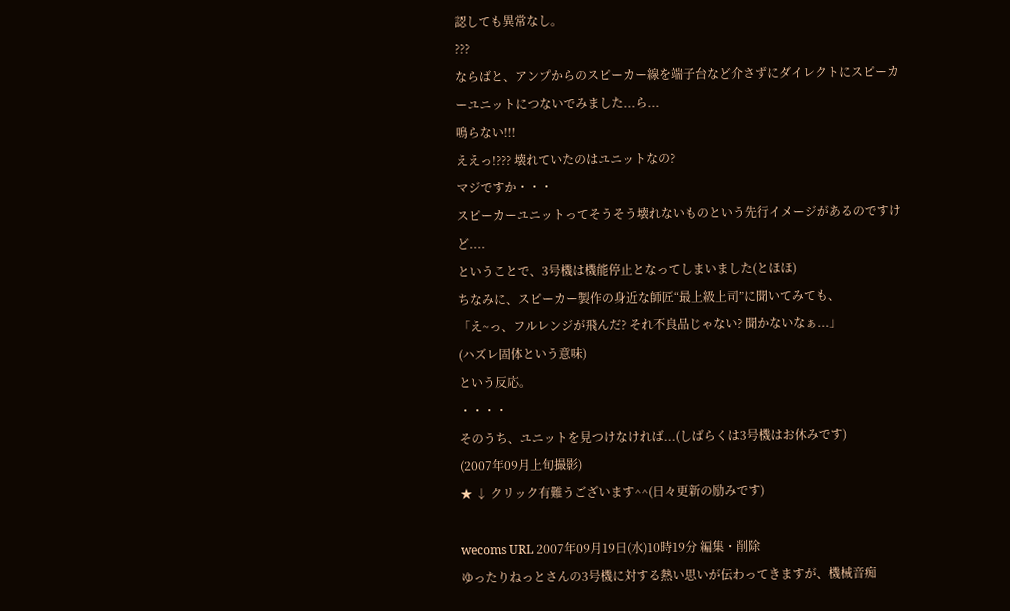認しても異常なし。
???
ならばと、アンプからのスピーカー線を端子台など介さずにダイレクトにスピーカーユニットにつないでみました...ら...
鳴らない!!!
ええっ!??? 壊れていたのはユニットなの?
マジですか・・・
スピーカーユニットってそうそう壊れないものという先行イメージがあるのですけど....
ということで、3号機は機能停止となってしまいました(とほほ)
ちなみに、スピーカー製作の身近な師匠“最上級上司”に聞いてみても、
「え~っ、フルレンジが飛んだ? それ不良品じゃない? 聞かないなぁ...」
(ハズレ固体という意味)
という反応。
・・・・
そのうち、ユニットを見つけなければ...(しばらくは3号機はお休みです)
(2007年09月上旬撮影)
★ ↓ クリック有難うございます^^(日々更新の励みです)

wecoms URL 2007年09月19日(水)10時19分 編集・削除
ゆったりねっとさんの3号機に対する熱い思いが伝わってきますが、機械音痴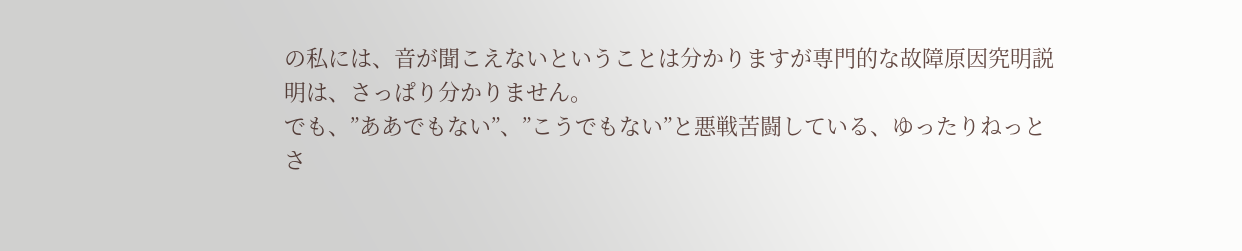の私には、音が聞こえないということは分かりますが専門的な故障原因究明説明は、さっぱり分かりません。
でも、”ああでもない”、”こうでもない”と悪戦苦闘している、ゆったりねっとさ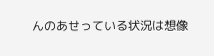んのあせっている状況は想像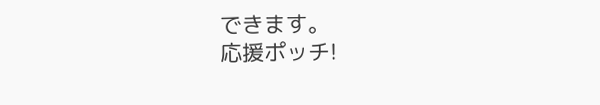できます。
応援ポッチ!